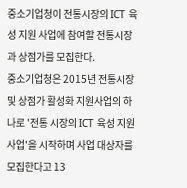중소기업청이 전통시장의 ICT 육성 지원 사업에 참여할 전통시장과 상점가를 모집한다.
중소기업청은 2015년 전통시장 및 상점가 활성화 지원사업의 하나로 '전통 시장의 ICT 육성 지원사업'을 시작하며 사업 대상자를 모집한다고 13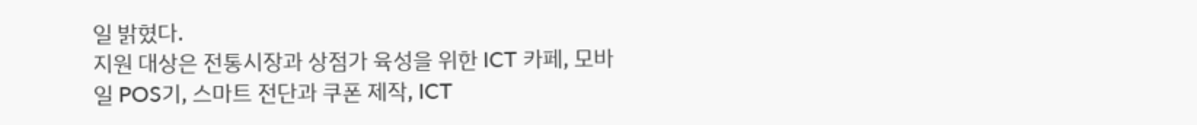일 밝혔다.
지원 대상은 전통시장과 상점가 육성을 위한 ICT 카페, 모바일 POS기, 스마트 전단과 쿠폰 제작, ICT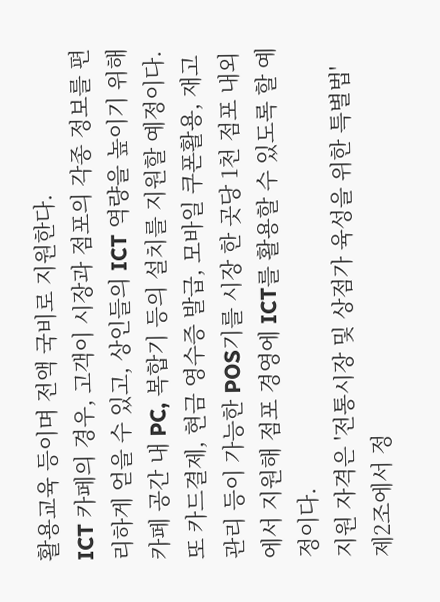활용교육 등이며 전액 국비로 지원한다.
ICT 카페의 경우, 고객이 시장과 점포의 각종 정보를 편리하게 얻을 수 있고, 상인들의 ICT 역량을 높이기 위해 카페 공간 내 PC, 복합기 등의 설치를 지원할 예정이다. 또 카드결제, 현금 영수증 발급, 모바일 쿠폰활용, 재고관리 등이 가능한 POS기를 시장 한 곳당 1천 점포 내외에서 지원해 점포 경영에 ICT를 활용할 수 있도록 할 예정이다.
지원 자격은 '전통시장 및 상점가 육성을 위한 특별법' 제2조에서 정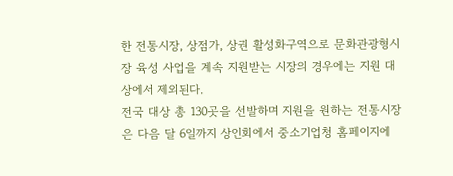한 전통시장, 상점가, 상권 활성화구역으로 문화관광형시장 육성 사업을 계속 지원받는 시장의 경우에는 지원 대상에서 제외된다.
전국 대상 총 130곳을 선발하며 지원을 원하는 전통시장은 다음 달 6일까지 상인회에서 중소기업청 홈페이지에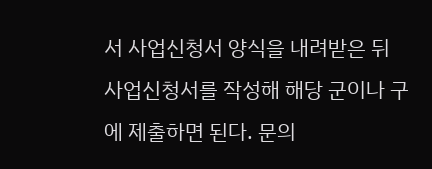서 사업신청서 양식을 내려받은 뒤 사업신청서를 작성해 해당 군이나 구에 제출하면 된다. 문의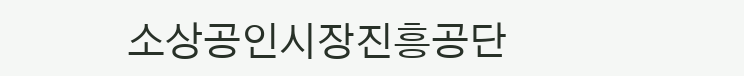소상공인시장진흥공단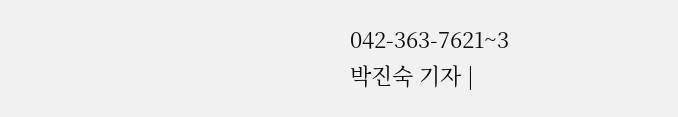042-363-7621~3
박진숙 기자 |